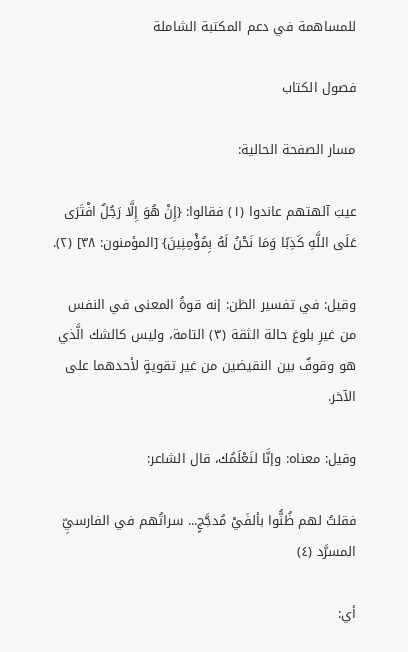للمساهمة في دعم المكتبة الشاملة

فصول الكتاب

مسار الصفحة الحالية:

عيبَ آلهتهم عاندوا (١) فقالوا: {إِنْ هُوَ إِلَّا رَجُلٌ افْتَرَى عَلَى اللَّهِ كَذِبًا وَمَا نَحْنُ لَهُ بِمُؤْمِنِينَ} [المؤمنون: ٣٨] (٢).

وقيل: في تفسير الظن: إنه قوةُ المعنى في النفس من غيرِ بلوغ حالة الثقة (٣) التامة، وليس كالشك الَّذي هو وقوفٌ بين النقيضين من غير تقويةٍ لأحدهما على الآخر.

وقيل: معناه: وإنَّا لنَعْلَمُك، قال الشاعر:

فقلتُ لهم ظُنُّوا بألفَيْ مُدجَّجٍ... سراتُهم في الفارسيِّ المسرَّد (٤)

أي: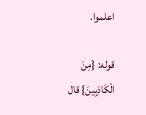اعلموا.

قوله: {مِنَ الْكَاذِبِينَ} قال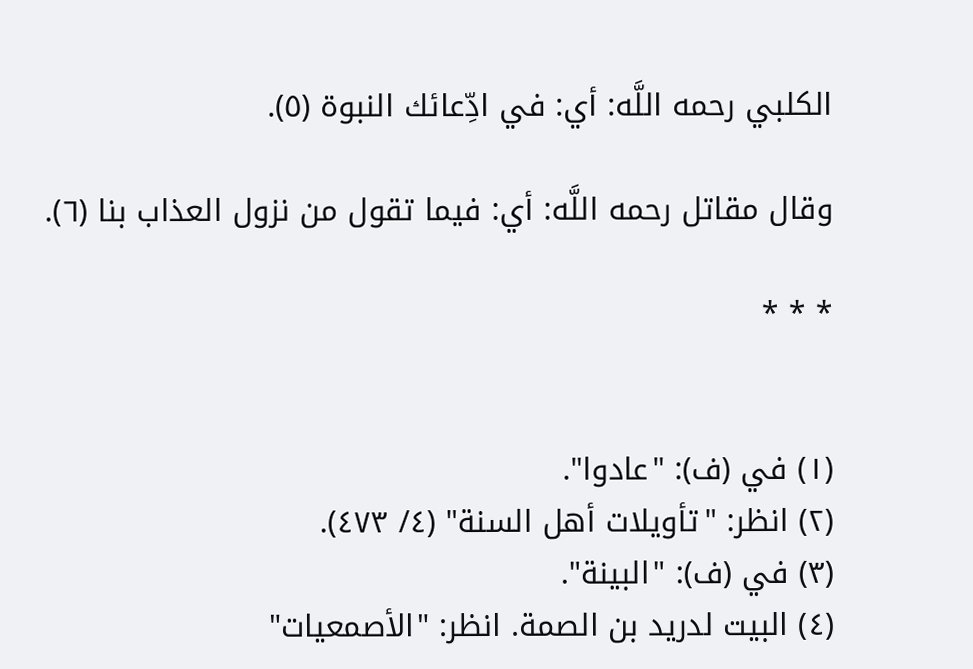الكلبي رحمه اللَّه: أي: في ادِّعائك النبوة (٥).

وقال مقاتل رحمه اللَّه: أي: فيما تقول من نزول العذاب بنا (٦).

* * *


(١) في (ف): "عادوا".
(٢) انظر: "تأويلات أهل السنة" (٤/ ٤٧٣).
(٣) في (ف): "البينة".
(٤) البيت لدريد بن الصمة. انظر: "الأصمعيات"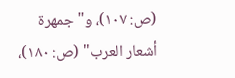(ص: ١٠٧)، و"جمهرة أشعار العرب" (ص: ١٨٠)،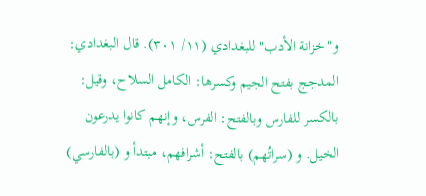و"خزانة الأدب" للبغدادي (١١/ ٣٠١). قال البغدادي: المدجج بفتح الجيم وكسرها: الكامل السلاح، وقيل: بالكسر للفارس وبالفتح: الفرس، وإنهم كانوا يدرعون الخيل. و (سراتُهم) بالفتح: أشرافهم، مبتدأ و (بالفارسي)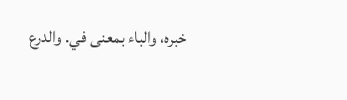خبره، والباء بمعنى في. والدرع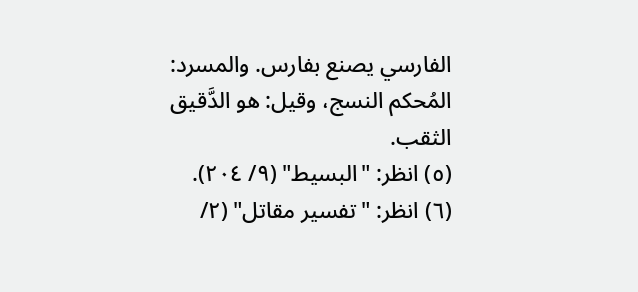الفارسي يصنع بفارس. والمسرد: المُحكم النسج، وقيل: هو الدَّقيق الثقب.
(٥) انظر: "البسيط" (٩/ ٢٠٤).
(٦) انظر: "تفسير مقاتل" (٢/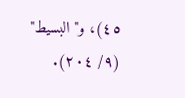٤٥)، و"البسيط" (٩/ ٢٠٤).